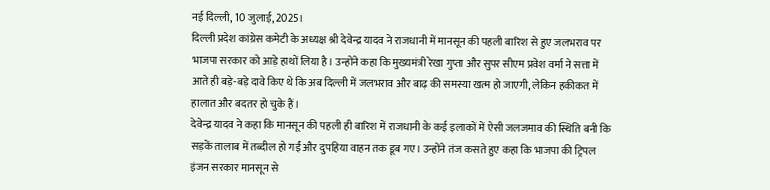नई दिल्ली, 10 जुलाई, 2025।
दिल्ली प्रदेश कांग्रेस कमेटी के अध्यक्ष श्री देवेन्द्र यादव ने राजधानी में मानसून की पहली बारिश से हुए जलभराव पर भाजपा सरकार को आड़े हाथों लिया है। उन्होंने कहा कि मुख्यमंत्री रेखा गुप्ता और सुपर सीएम प्रवेश वर्मा ने सत्ता में आते ही बड़े-बड़े दावे किए थे कि अब दिल्ली में जलभराव और बाढ़ की समस्या खत्म हो जाएगी, लेकिन हकीकत में हालात और बदतर हो चुके हैं।
देवेन्द्र यादव ने कहा कि मानसून की पहली ही बारिश में राजधानी के कई इलाकों में ऐसी जलजमाव की स्थिति बनी कि सड़कें तालाब में तब्दील हो गईं और दुपहिया वाहन तक डूब गए। उन्होंने तंज कसते हुए कहा कि भाजपा की ट्रिपल इंजन सरकार मानसून से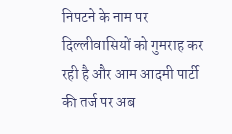निपटने के नाम पर दिल्लीवासियों को गुमराह कर रही है और आम आदमी पार्टी की तर्ज पर अब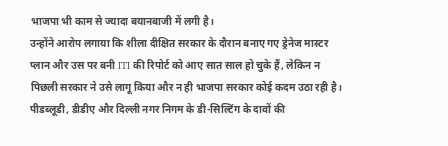भाजपा भी काम से ज्यादा बयानबाजी में लगी है।
उन्होंने आरोप लगाया कि शीला दीक्षित सरकार के दौरान बनाए गए ड्रेनेज मास्टर प्लान और उस पर बनी ITI की रिपोर्ट को आए सात साल हो चुके हैं, लेकिन न पिछली सरकार ने उसे लागू किया और न ही भाजपा सरकार कोई कदम उठा रही है। पीडब्लूडी, डीडीए और दिल्ली नगर निगम के डी-सिल्टिंग के दावों की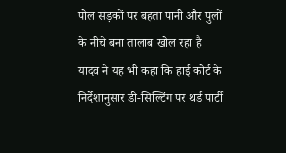पोल सड़कों पर बहता पानी और पुलों के नीचे बना तालाब खोल रहा है
यादव ने यह भी कहा कि हाई कोर्ट के निर्देशानुसार डी-सिल्टिंग पर थर्ड पार्टी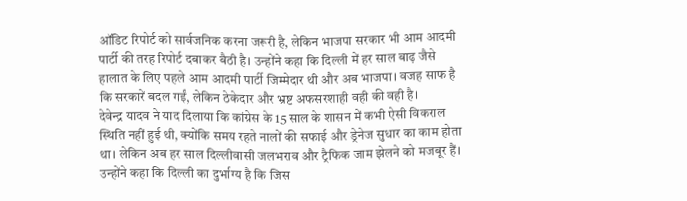ऑडिट रिपोर्ट को सार्वजनिक करना जरूरी है, लेकिन भाजपा सरकार भी आम आदमी पार्टी की तरह रिपोर्ट दबाकर बैठी है। उन्होंने कहा कि दिल्ली में हर साल बाढ़ जैसे हालात के लिए पहले आम आदमी पार्टी जिम्मेदार थी और अब भाजपा। वजह साफ है कि सरकारें बदल गईं, लेकिन ठेकेदार और भ्रष्ट अफसरशाही वही की वही है।
देवेन्द्र यादव ने याद दिलाया कि कांग्रेस के 15 साल के शासन में कभी ऐसी विकराल स्थिति नहीं हुई थी, क्योंकि समय रहते नालों की सफाई और ड्रेनेज सुधार का काम होता था। लेकिन अब हर साल दिल्लीवासी जलभराव और ट्रैफिक जाम झेलने को मजबूर हैं।
उन्होंने कहा कि दिल्ली का दुर्भाग्य है कि जिस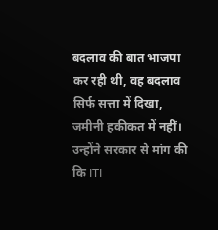बदलाव की बात भाजपा कर रही थी, वह बदलाव सिर्फ सत्ता में दिखा, जमीनी हकीकत में नहीं। उन्होंने सरकार से मांग की कि ITI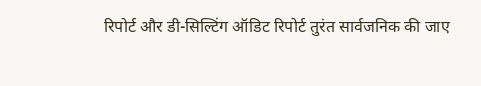रिपोर्ट और डी-सिल्टिंग ऑडिट रिपोर्ट तुरंत सार्वजनिक की जाए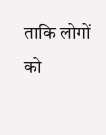ताकि लोगों को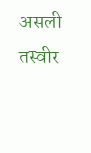असली तस्वीर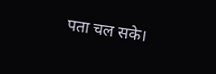पता चल सके।